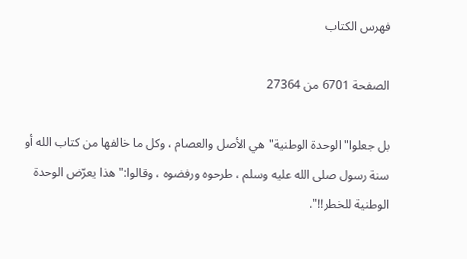فهرس الكتاب

الصفحة 6701 من 27364

بل جعلوا"الوحدة الوطنية"هي الأصل والعصام ، وكل ما خالفها من كتاب الله أو سنة رسول صلى الله عليه وسلم ، طرحوه ورفضوه ، وقالوا:"هذا يعرّض الوحدة الوطنية للخطر!!".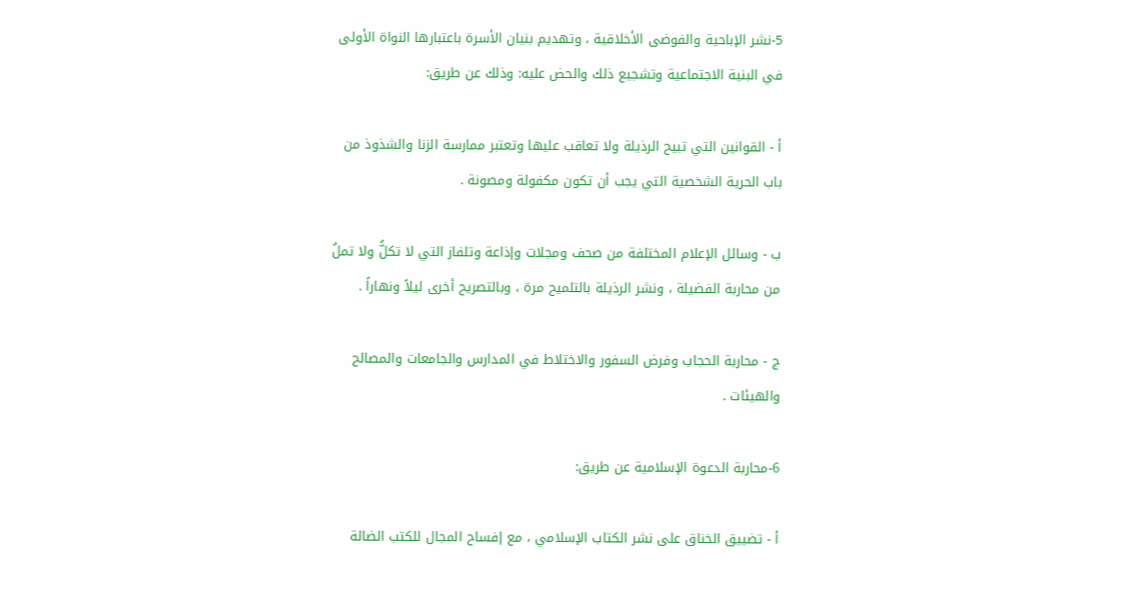5-نشر الإباحية والفوضى الأخلاقية ، وتهديم بنيان الأسرة باعتبارها النواة الأولى في البنية الاجتماعية وتشجيع ذلك والحض عليه: وذلك عن طريق:

أ - القوانين التي تبيح الرذيلة ولا تعاقب عليها وتعتبر ممارسة الزنا والشذوذ من باب الحرية الشخصية التي يجب أن تكون مكفولة ومصونة .

ب - وسائل الإعلام المختلفة من صحف ومجلات وإذاعة وتلفاز التي لا تكلُّ ولا تملُ من محاربة الفضيلة ، ونشر الرذيلة بالتلميح مرة ، وبالتصريح أخرى ليلاً ونهاراً .

ج - محاربة الحجاب وفرض السفور والاختلاط في المدارس والجامعات والمصالح والهيئات .

6-محاربة الدعوة الإسلامية عن طريق:

أ - تضييق الخناق على نشر الكتاب الإسلامي ، مع إفساح المجال للكتب الضالة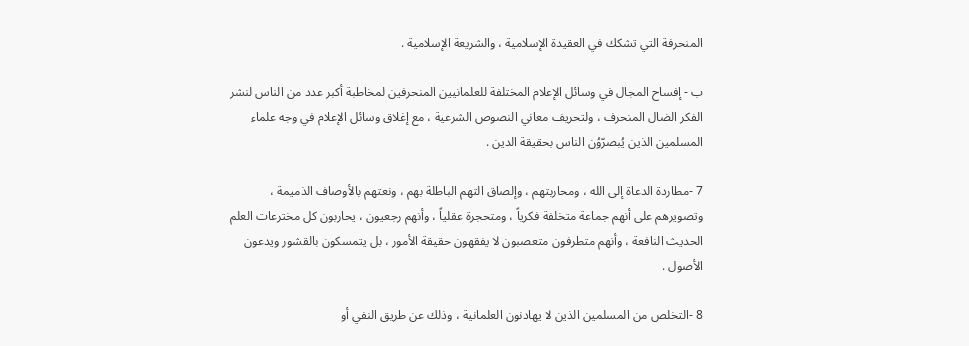المنحرفة التي تشكك في العقيدة الإسلامية ، والشريعة الإسلامية .

ب - إفساح المجال في وسائل الإعلام المختلفة للعلمانيين المنحرفين لمخاطبة أكبر عدد من الناس لنشر الفكر الضال المنحرف ، ولتحريف معاني النصوص الشرعية ، مع إغلاق وسائل الإعلام في وجه علماء المسلمين الذين يُبصرّوُن الناس بحقيقة الدين .

7 -مطاردة الدعاة إلى الله ، ومحاربتهم ، وإلصاق التهم الباطلة بهم ، ونعتهم بالأوصاف الذميمة ، وتصويرهم على أنهم جماعة متخلفة فكرياً ، ومتحجرة عقلياً ، وأنهم رجعيون ، يحاربون كل مخترعات العلم الحديث النافعة ، وأنهم متطرفون متعصبون لا يفقهون حقيقة الأمور ، بل يتمسكون بالقشور ويدعون الأصول .

8 -التخلص من المسلمين الذين لا يهادنون العلمانية ، وذلك عن طريق النفي أو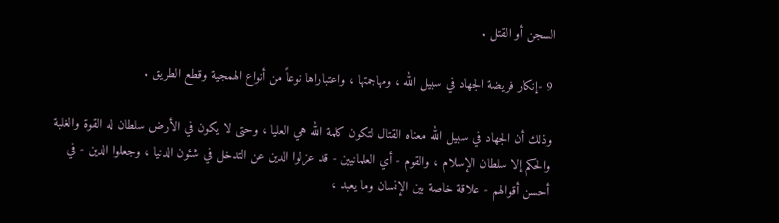السجن أو القتل .

9 -إنكار فريضة الجهاد في سبيل الله ، ومهاجمتها ، واعتباراها نوعاً من أنواع الهمجية وقطع الطريق .

وذلك أن الجهاد في سبيل الله معناه القتال لتكون كلمة الله هي العليا ، وحتى لا يكون في الأرض سلطان له القوة والغلبة والحكم إلا سلطان الإسلام ، والقوم - أي العلمانيين - قد عزلوا الدين عن التدخل في شئون الدنيا ، وجعلوا الدين - في أحسن أقوالهم - علاقة خاصة بين الإنسان وما يعبد ،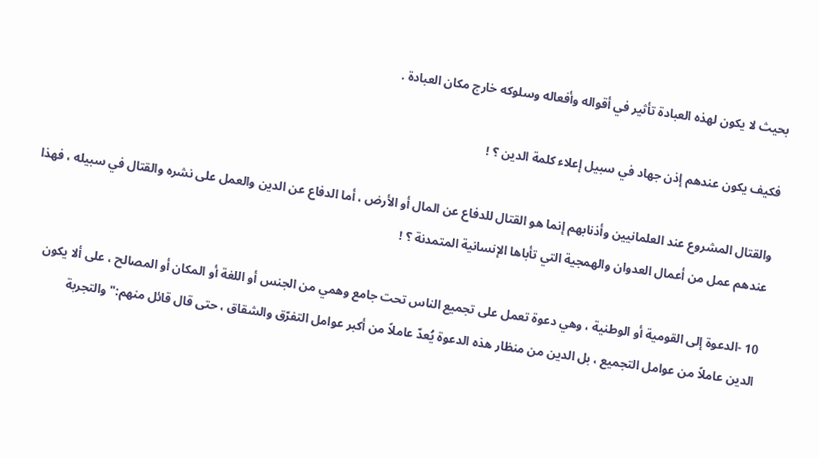بحيث لا يكون لهذه العبادة تأثير في أقواله وأفعاله وسلوكه خارج مكان العبادة .

فكيف يكون عندهم إذن جهاد في سبيل إعلاء كلمة الدين ؟ !

والقتال المشروع عند العلمانيين وأذنابهم إنما هو القتال للدفاع عن المال أو الأرض ، أما الدفاع عن الدين والعمل على نشره والقتال في سبيله ، فهذا عندهم عمل من أعمال العدوان والهمجية التي تأباها الإنسانية المتمدنة ؟ !

10 -الدعوة إلى القومية أو الوطنية ، وهي دعوة تعمل على تجميع الناس تحت جامع وهمي من الجنس أو اللغة أو المكان أو المصالح ، على ألا يكون الدين عاملاً من عوامل التجميع ، بل الدين من منظار هذه الدعوة يُعدّ عاملاً من أكبر عوامل التفرّق والشقاق ، حتى قال قائل منهم:"والتجربة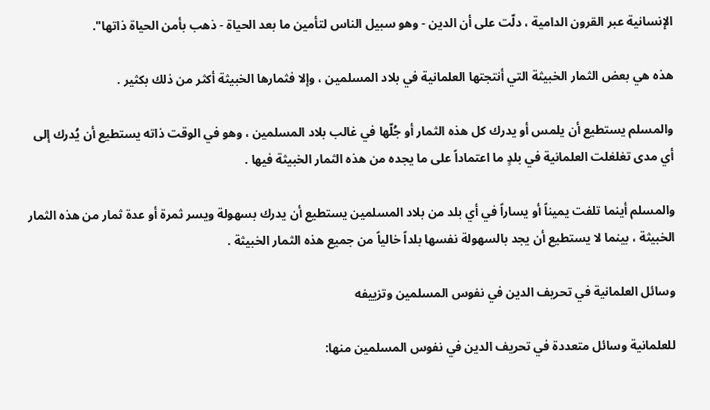الإنسانية عبر القرون الدامية ، دلّت على أن الدين - وهو سبيل الناس لتأمين ما بعد الحياة - ذهب بأمن الحياة ذاتها".

هذه هي بعض الثمار الخبيثة التي أنتجتها العلمانية في بلاد المسلمين ، وإلا فثمارها الخبيثة أكثر من ذلك بكثير .

والمسلم يستطيع أن يلمس أو يدرك كل هذه الثمار أو جُلّها في غالب بلاد المسلمين ، وهو في الوقت ذاته يستطيع أن يُدرك إلى أي مدى تغلغلت العلمانية في بلدٍ ما اعتماداً على ما يجده من هذه الثمار الخبيثة فيها .

والمسلم أينما تلفت يميناً أو يساراً في أي بلد من بلاد المسلمين يستطيع أن يدرك بسهولة ويسر ثمرة أو عدة ثمار من هذه الثمار الخبيثة ، بينما لا يستطيع أن يجد بالسهولة نفسها بلداً خالياً من جميع هذه الثمار الخبيثة .

وسائل العلمانية في تحريف الدين في نفوس المسلمين وتزييفه

للعلمانية وسائل متعددة في تحريف الدين في نفوس المسلمين منها: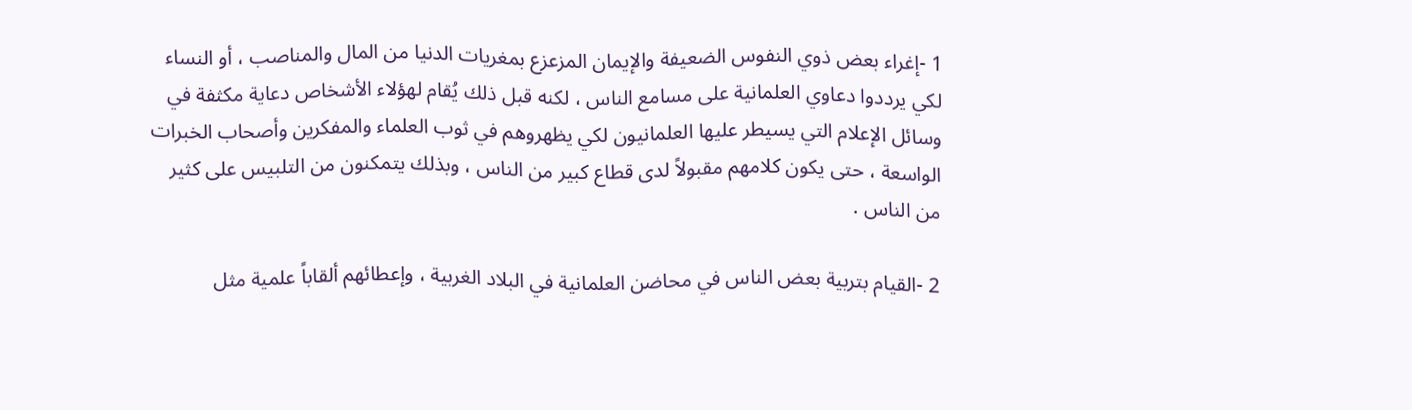1 -إغراء بعض ذوي النفوس الضعيفة والإيمان المزعزع بمغريات الدنيا من المال والمناصب ، أو النساء لكي يرددوا دعاوي العلمانية على مسامع الناس ، لكنه قبل ذلك يُقام لهؤلاء الأشخاص دعاية مكثفة في وسائل الإعلام التي يسيطر عليها العلمانيون لكي يظهروهم في ثوب العلماء والمفكرين وأصحاب الخبرات الواسعة ، حتى يكون كلامهم مقبولاً لدى قطاع كبير من الناس ، وبذلك يتمكنون من التلبيس على كثير من الناس .

2 -القيام بتربية بعض الناس في محاضن العلمانية في البلاد الغربية ، وإعطائهم ألقاباً علمية مثل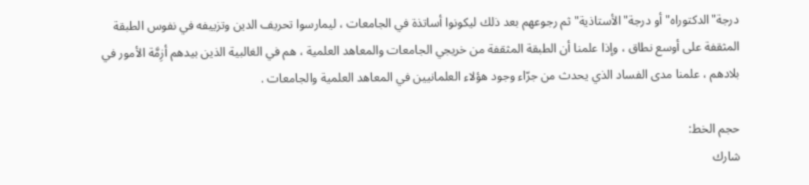درجة"الدكتوراه"أو درجة"الأستاذية"ثم رجوعهم بعد ذلك ليكونوا أساتذة في الجامعات ، ليمارسوا تحريف الدين وتزييفه في نفوس الطبقة المثقفة على أوسع نطاق ، وإذا علمنا أن الطبقة المثقفة من خريجي الجامعات والمعاهد العلمية ، هم في الغالبية الذين بيدهم أزِمَّة الأمور في بلادهم ، علمنا مدى الفساد الذي يحدث من جرّاء وجود هؤلاء العلمانيين في المعاهد العلمية والجامعات .

حجم الخط:
شارك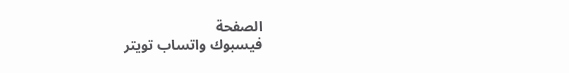الصفحة
فيسبوك واتساب تويتر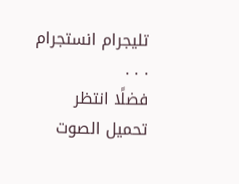تليجرام انستجرام
. . .
فضلًا انتظر تحميل الصوت